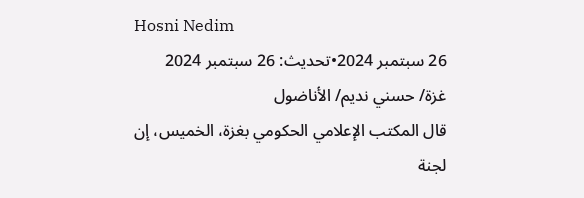Hosni Nedim
26 سبتمبر 2024•تحديث: 26 سبتمبر 2024
غزة/ حسني نديم/ الأناضول
قال المكتب الإعلامي الحكومي بغزة، الخميس، إن لجنة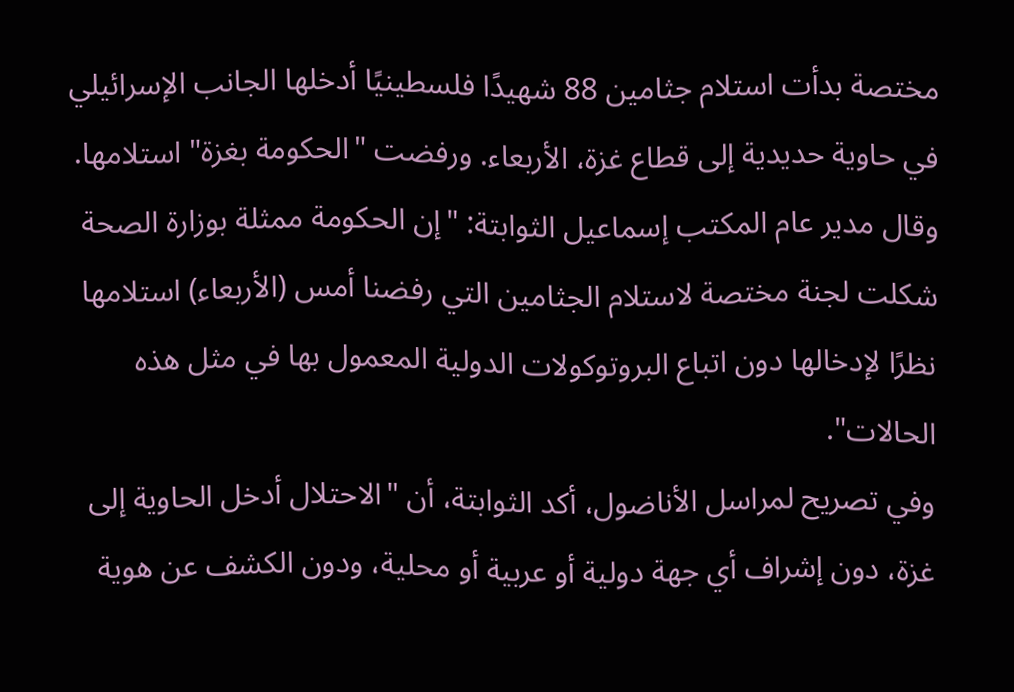مختصة بدأت استلام جثامين 88 شهيدًا فلسطينيًا أدخلها الجانب الإسرائيلي في حاوية حديدية إلى قطاع غزة، الأربعاء. ورفضت "الحكومة بغزة" استلامها.
وقال مدير عام المكتب إسماعيل الثوابتة: "إن الحكومة ممثلة بوزارة الصحة شكلت لجنة مختصة لاستلام الجثامين التي رفضنا أمس (الأربعاء) استلامها نظرًا لإدخالها دون اتباع البروتوكولات الدولية المعمول بها في مثل هذه الحالات".
وفي تصريح لمراسل الأناضول، أكد الثوابتة، أن "الاحتلال أدخل الحاوية إلى غزة، دون إشراف أي جهة دولية أو عربية أو محلية، ودون الكشف عن هوية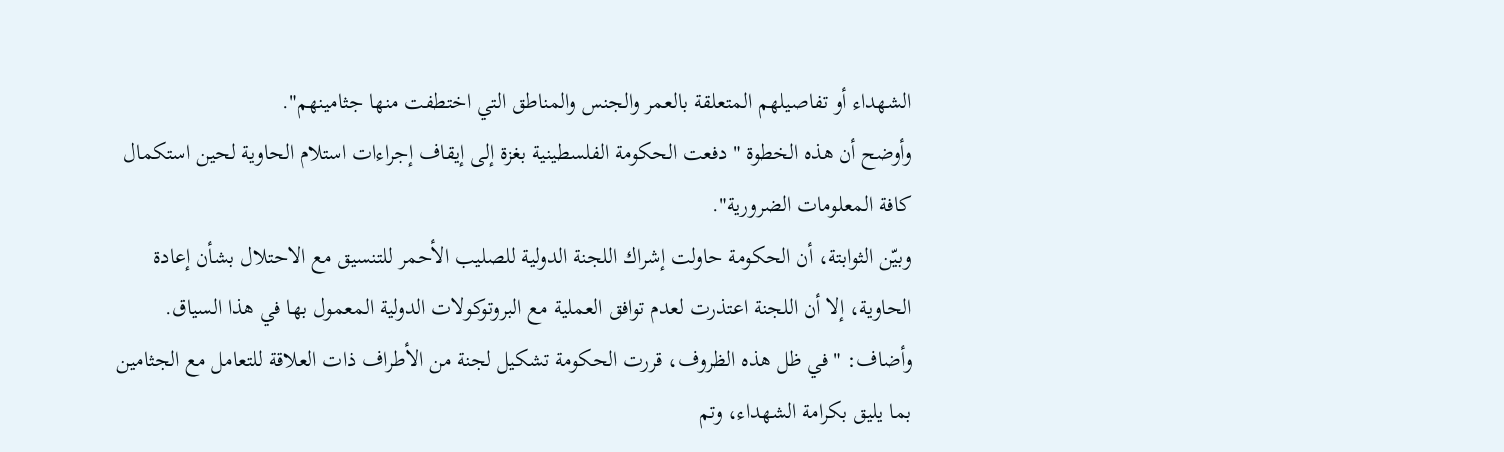الشهداء أو تفاصيلهم المتعلقة بالعمر والجنس والمناطق التي اختطفت منها جثامينهم".
وأوضح أن هذه الخطوة "دفعت الحكومة الفلسطينية بغزة إلى إيقاف إجراءات استلام الحاوية لحين استكمال كافة المعلومات الضرورية".
وبيّن الثوابتة، أن الحكومة حاولت إشراك اللجنة الدولية للصليب الأحمر للتنسيق مع الاحتلال بشأن إعادة الحاوية، إلا أن اللجنة اعتذرت لعدم توافق العملية مع البروتوكولات الدولية المعمول بها في هذا السياق.
وأضاف: "في ظل هذه الظروف، قررت الحكومة تشكيل لجنة من الأطراف ذات العلاقة للتعامل مع الجثامين بما يليق بكرامة الشهداء، وتم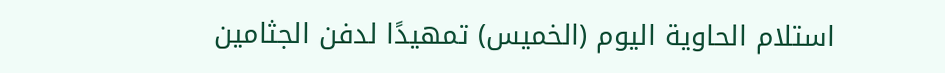استلام الحاوية اليوم (الخميس) تمهيدًا لدفن الجثامين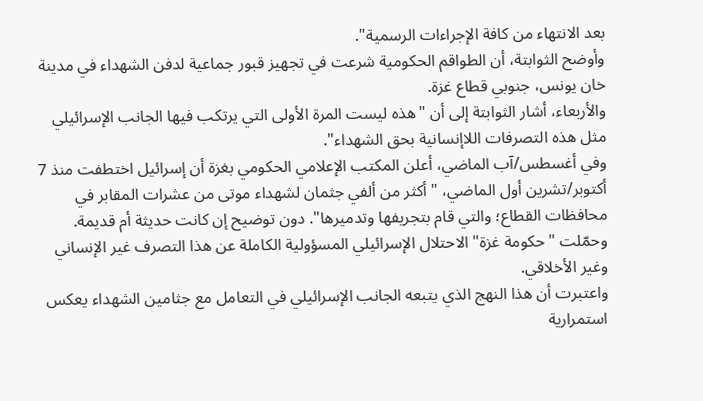بعد الانتهاء من كافة الإجراءات الرسمية".
وأوضح الثوابتة، أن الطواقم الحكومية شرعت في تجهيز قبور جماعية لدفن الشهداء في مدينة خان يونس، جنوبي قطاع غزة.
والأربعاء، أشار الثوابتة إلى أن "هذه ليست المرة الأولى التي يرتكب فيها الجانب الإسرائيلي مثل هذه التصرفات اللاإنسانية بحق الشهداء".
وفي أغسطس/آب الماضي، أعلن المكتب الإعلامي الحكومي بغزة أن إسرائيل اختطفت منذ 7 أكتوبر/تشرين أول الماضي، "أكثر من ألفي جثمان لشهداء موتى من عشرات المقابر في محافظات القطاع؛ والتي قام بتجريفها وتدميرها". دون توضيح إن كانت حديثة أم قديمة.
وحمّلت "حكومة غزة" الاحتلال الإسرائيلي المسؤولية الكاملة عن هذا التصرف غير الإنساني وغير الأخلاقي.
واعتبرت أن هذا النهج الذي يتبعه الجانب الإسرائيلي في التعامل مع جثامين الشهداء يعكس استمرارية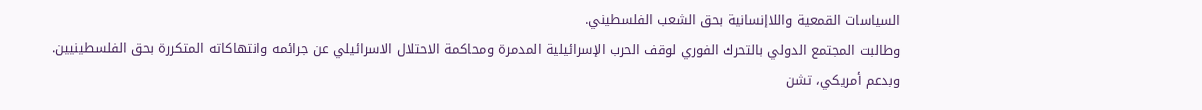السياسات القمعية واللاإنسانية بحق الشعب الفلسطيني.
وطالبت المجتمع الدولي بالتحرك الفوري لوقف الحرب الإسرائيلية المدمرة ومحاكمة الاحتلال الاسرائيلي عن جرائمه وانتهاكاته المتكررة بحق الفلسطينيين.
وبدعم أمريكي، تشن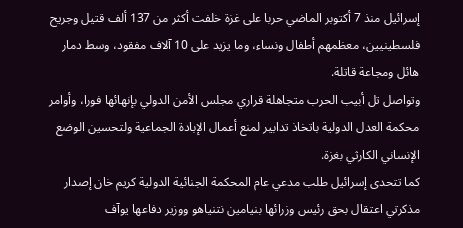إسرائيل منذ 7 أكتوبر الماضي حربا على غزة خلفت أكثر من 137 ألف قتيل وجريح فلسطينيين، معظمهم أطفال ونساء، وما يزيد على 10 آلاف مفقود، وسط دمار هائل ومجاعة قاتلة.
وتواصل تل أبيب الحرب متجاهلة قراري مجلس الأمن الدولي بإنهائها فورا، وأوامر محكمة العدل الدولية باتخاذ تدابير لمنع أعمال الإبادة الجماعية ولتحسين الوضع الإنساني الكارثي بغزة.
كما تتحدى إسرائيل طلب مدعي عام المحكمة الجنائية الدولية كريم خان إصدار مذكرتي اعتقال بحق رئيس وزرائها بنيامين نتنياهو ووزير دفاعها يوآف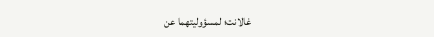غالانت؛ لمسؤوليتهما عن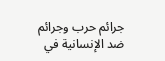جرائم حرب وجرائم ضد الإنسانية في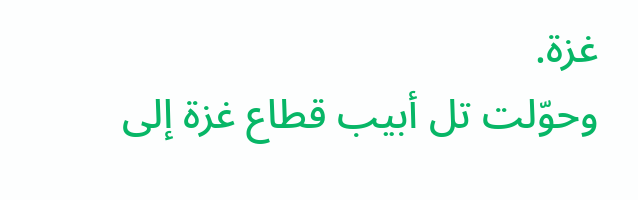غزة.
وحوّلت تل أبيب قطاع غزة إلى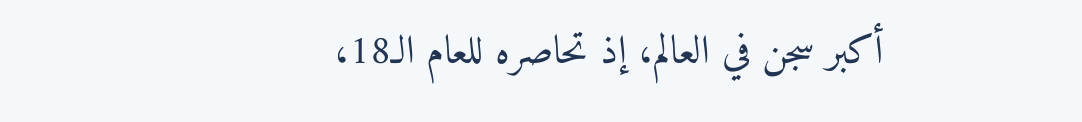أكبر سجن في العالم، إذ تحاصره للعام الـ18،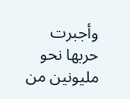وأجبرت حربها نحو مليونين من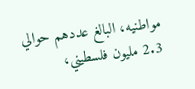مواطنيه، البالغ عددهم حوالي 2.3 مليون فلسطيني،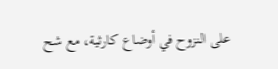على النزوح في أوضاع كارثية، مع شح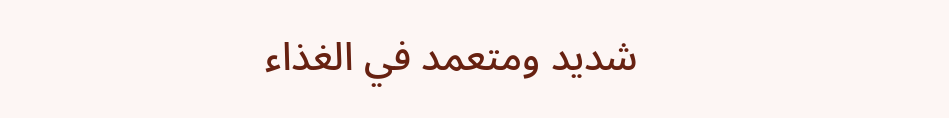شديد ومتعمد في الغذاء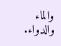والماء والدواء.